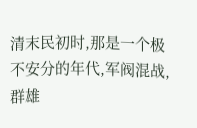清末民初时,那是一个极不安分的年代,军阀混战,群雄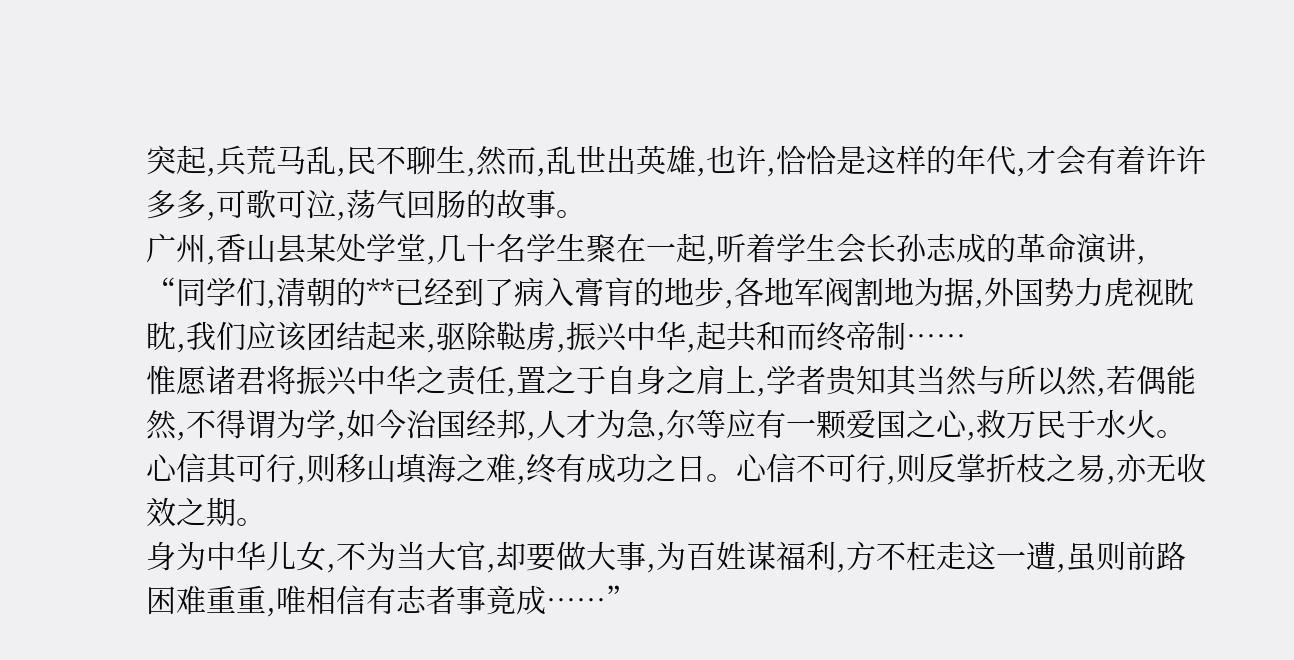突起,兵荒马乱,民不聊生,然而,乱世出英雄,也许,恰恰是这样的年代,才会有着许许多多,可歌可泣,荡气回肠的故事。
广州,香山县某处学堂,几十名学生聚在一起,听着学生会长孙志成的革命演讲,
“同学们,清朝的**已经到了病入膏肓的地步,各地军阀割地为据,外国势力虎视眈眈,我们应该团结起来,驱除鞑虏,振兴中华,起共和而终帝制……
惟愿诸君将振兴中华之责任,置之于自身之肩上,学者贵知其当然与所以然,若偶能然,不得谓为学,如今治国经邦,人才为急,尔等应有一颗爱国之心,救万民于水火。
心信其可行,则移山填海之难,终有成功之日。心信不可行,则反掌折枝之易,亦无收效之期。
身为中华儿女,不为当大官,却要做大事,为百姓谋福利,方不枉走这一遭,虽则前路困难重重,唯相信有志者事竟成……”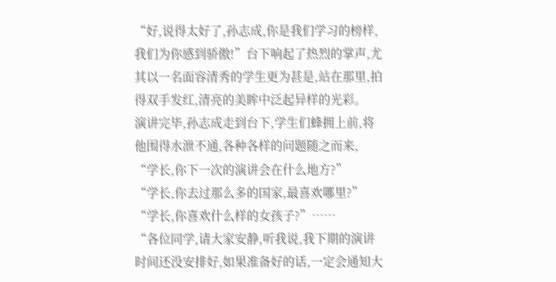“好,说得太好了,孙志成,你是我们学习的榜样,我们为你感到骄傲!”台下响起了热烈的掌声,尤其以一名面容清秀的学生更为甚是,站在那里,拍得双手发红,清亮的美眸中泛起异样的光彩。
演讲完毕,孙志成走到台下,学生们蜂拥上前,将他围得水泄不通,各种各样的问题随之而来,
“学长,你下一次的演讲会在什么地方?”
“学长,你去过那么多的国家,最喜欢哪里?”
“学长,你喜欢什么样的女孩子?”……
“各位同学,请大家安静,听我说,我下期的演讲时间还没安排好,如果准备好的话,一定会通知大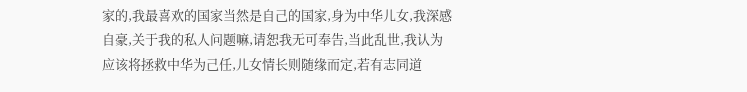家的,我最喜欢的国家当然是自己的国家,身为中华儿女,我深感自豪,关于我的私人问题嘛,请恕我无可奉告,当此乱世,我认为应该将拯救中华为己任,儿女情长则随缘而定,若有志同道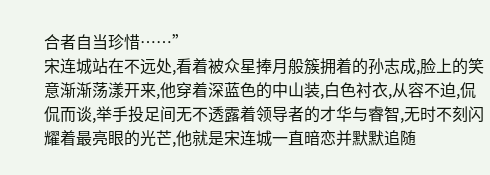合者自当珍惜……”
宋连城站在不远处,看着被众星捧月般簇拥着的孙志成,脸上的笑意渐渐荡漾开来,他穿着深蓝色的中山装,白色衬衣,从容不迫,侃侃而谈,举手投足间无不透露着领导者的才华与睿智,无时不刻闪耀着最亮眼的光芒,他就是宋连城一直暗恋并默默追随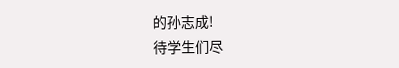的孙志成!
待学生们尽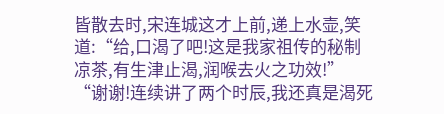皆散去时,宋连城这才上前,递上水壶,笑道:“给,口渴了吧!这是我家祖传的秘制凉茶,有生津止渴,润喉去火之功效!”
“谢谢!连续讲了两个时辰,我还真是渴死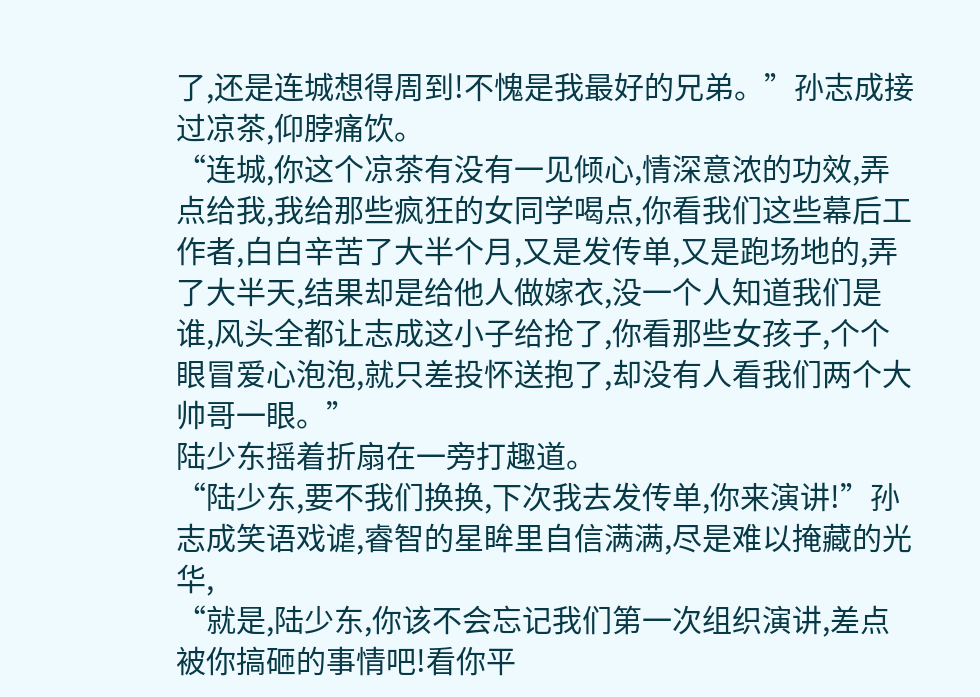了,还是连城想得周到!不愧是我最好的兄弟。”孙志成接过凉茶,仰脖痛饮。
“连城,你这个凉茶有没有一见倾心,情深意浓的功效,弄点给我,我给那些疯狂的女同学喝点,你看我们这些幕后工作者,白白辛苦了大半个月,又是发传单,又是跑场地的,弄了大半天,结果却是给他人做嫁衣,没一个人知道我们是谁,风头全都让志成这小子给抢了,你看那些女孩子,个个眼冒爱心泡泡,就只差投怀送抱了,却没有人看我们两个大帅哥一眼。”
陆少东摇着折扇在一旁打趣道。
“陆少东,要不我们换换,下次我去发传单,你来演讲!”孙志成笑语戏谑,睿智的星眸里自信满满,尽是难以掩藏的光华,
“就是,陆少东,你该不会忘记我们第一次组织演讲,差点被你搞砸的事情吧!看你平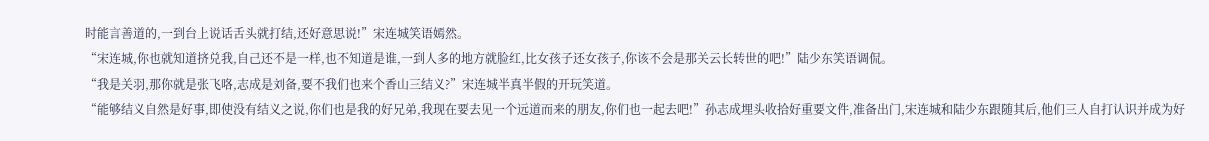时能言善道的,一到台上说话舌头就打结,还好意思说!”宋连城笑语嫣然。
“宋连城,你也就知道挤兑我,自己还不是一样,也不知道是谁,一到人多的地方就脸红,比女孩子还女孩子,你该不会是那关云长转世的吧!”陆少东笑语调侃。
“我是关羽,那你就是张飞咯,志成是刘备,要不我们也来个香山三结义?”宋连城半真半假的开玩笑道。
“能够结义自然是好事,即使没有结义之说,你们也是我的好兄弟,我现在要去见一个远道而来的朋友,你们也一起去吧!”孙志成埋头收拾好重要文件,准备出门,宋连城和陆少东跟随其后,他们三人自打认识并成为好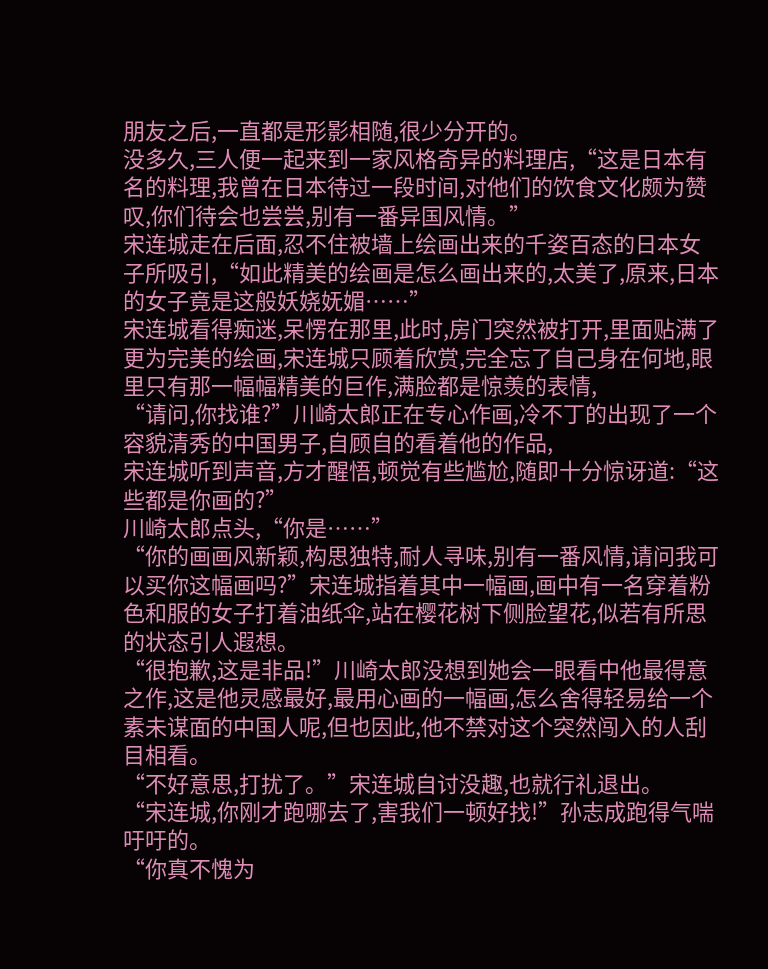朋友之后,一直都是形影相随,很少分开的。
没多久,三人便一起来到一家风格奇异的料理店,“这是日本有名的料理,我曾在日本待过一段时间,对他们的饮食文化颇为赞叹,你们待会也尝尝,别有一番异国风情。”
宋连城走在后面,忍不住被墙上绘画出来的千姿百态的日本女子所吸引,“如此精美的绘画是怎么画出来的,太美了,原来,日本的女子竟是这般妖娆妩媚……”
宋连城看得痴迷,呆愣在那里,此时,房门突然被打开,里面贴满了更为完美的绘画,宋连城只顾着欣赏,完全忘了自己身在何地,眼里只有那一幅幅精美的巨作,满脸都是惊羡的表情,
“请问,你找谁?”川崎太郎正在专心作画,冷不丁的出现了一个容貌清秀的中国男子,自顾自的看着他的作品,
宋连城听到声音,方才醒悟,顿觉有些尴尬,随即十分惊讶道:“这些都是你画的?”
川崎太郎点头,“你是……”
“你的画画风新颖,构思独特,耐人寻味,别有一番风情,请问我可以买你这幅画吗?”宋连城指着其中一幅画,画中有一名穿着粉色和服的女子打着油纸伞,站在樱花树下侧脸望花,似若有所思的状态引人遐想。
“很抱歉,这是非品!”川崎太郎没想到她会一眼看中他最得意之作,这是他灵感最好,最用心画的一幅画,怎么舍得轻易给一个素未谋面的中国人呢,但也因此,他不禁对这个突然闯入的人刮目相看。
“不好意思,打扰了。”宋连城自讨没趣,也就行礼退出。
“宋连城,你刚才跑哪去了,害我们一顿好找!”孙志成跑得气喘吁吁的。
“你真不愧为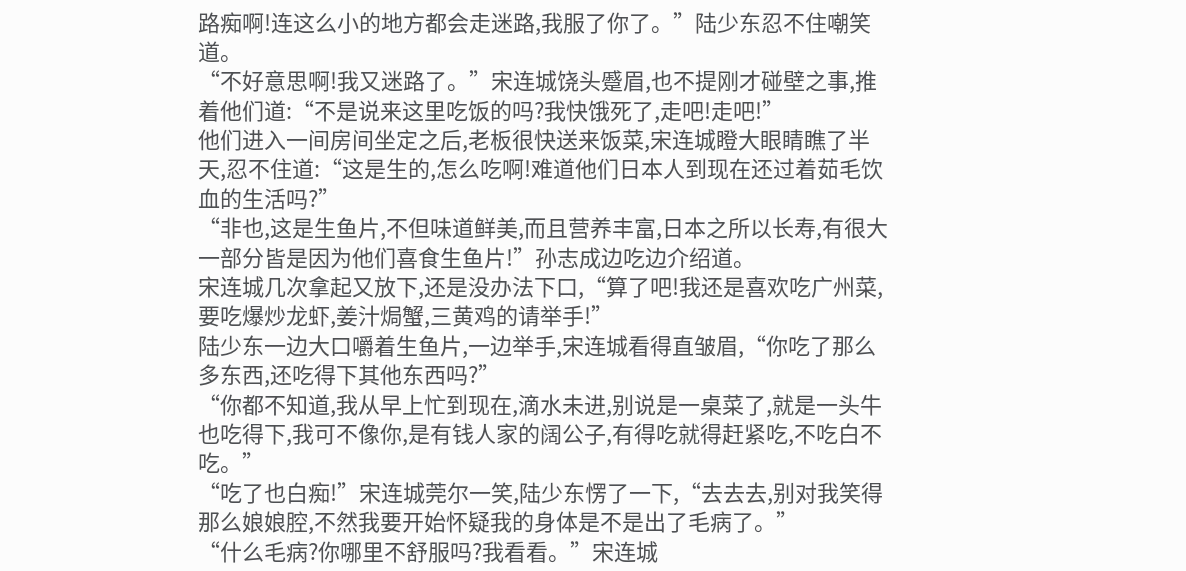路痴啊!连这么小的地方都会走迷路,我服了你了。”陆少东忍不住嘲笑道。
“不好意思啊!我又迷路了。”宋连城饶头蹙眉,也不提刚才碰壁之事,推着他们道:“不是说来这里吃饭的吗?我快饿死了,走吧!走吧!”
他们进入一间房间坐定之后,老板很快送来饭菜,宋连城瞪大眼睛瞧了半天,忍不住道:“这是生的,怎么吃啊!难道他们日本人到现在还过着茹毛饮血的生活吗?”
“非也,这是生鱼片,不但味道鲜美,而且营养丰富,日本之所以长寿,有很大一部分皆是因为他们喜食生鱼片!”孙志成边吃边介绍道。
宋连城几次拿起又放下,还是没办法下口,“算了吧!我还是喜欢吃广州菜,要吃爆炒龙虾,姜汁焗蟹,三黄鸡的请举手!”
陆少东一边大口嚼着生鱼片,一边举手,宋连城看得直皱眉,“你吃了那么多东西,还吃得下其他东西吗?”
“你都不知道,我从早上忙到现在,滴水未进,别说是一桌菜了,就是一头牛也吃得下,我可不像你,是有钱人家的阔公子,有得吃就得赶紧吃,不吃白不吃。”
“吃了也白痴!”宋连城莞尔一笑,陆少东愣了一下,“去去去,别对我笑得那么娘娘腔,不然我要开始怀疑我的身体是不是出了毛病了。”
“什么毛病?你哪里不舒服吗?我看看。”宋连城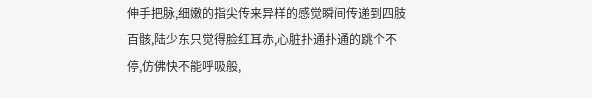伸手把脉,细嫩的指尖传来异样的感觉瞬间传递到四肢百骸,陆少东只觉得脸红耳赤,心脏扑通扑通的跳个不停,仿佛快不能呼吸般,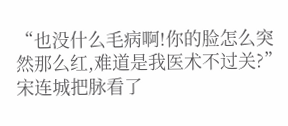“也没什么毛病啊!你的脸怎么突然那么红,难道是我医术不过关?”宋连城把脉看了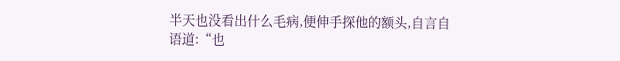半天也没看出什么毛病,便伸手探他的额头,自言自语道:“也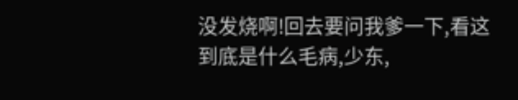没发烧啊!回去要问我爹一下,看这到底是什么毛病,少东,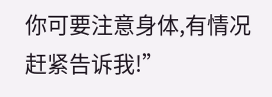你可要注意身体,有情况赶紧告诉我!”